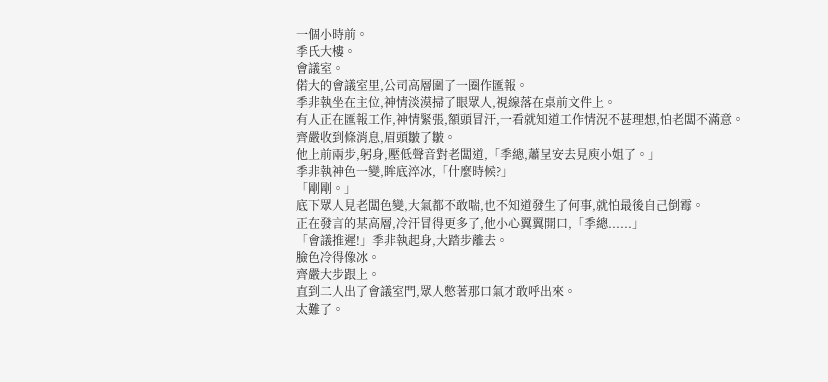一個小時前。
季氏大樓。
會議室。
偌大的會議室里,公司高層圍了一圈作匯報。
季非執坐在主位,神情淡漠掃了眼眾人,視線落在桌前文件上。
有人正在匯報工作,神情緊張,額頭冒汗,一看就知道工作情況不甚理想,怕老闆不滿意。
齊嚴收到條消息,眉頭皺了皺。
他上前兩步,躬身,壓低聲音對老闆道,「季總,蕭呈安去見庾小姐了。」
季非執神色一變,眸底淬冰,「什麼時候?」
「剛剛。」
底下眾人見老闆色變,大氣都不敢喘,也不知道發生了何事,就怕最後自己倒霉。
正在發言的某高層,冷汗冒得更多了,他小心翼翼開口,「季總......」
「會議推遲!」季非執起身,大踏步離去。
臉色冷得像冰。
齊嚴大步跟上。
直到二人出了會議室門,眾人憋著那口氣才敢呼出來。
太難了。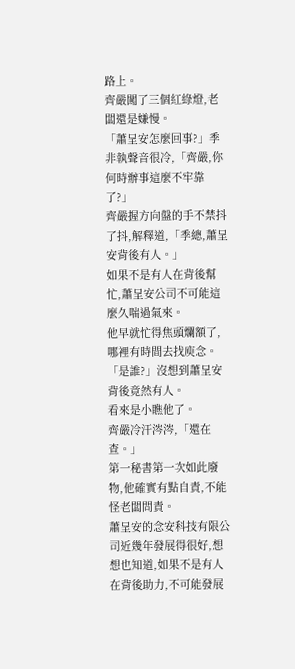路上。
齊嚴闖了三個紅綠燈,老闆還是嫌慢。
「蕭呈安怎麼回事?」季非執聲音很冷,「齊嚴,你何時辦事這麼不牢靠了?」
齊嚴握方向盤的手不禁抖了抖,解釋道,「季總,蕭呈安背後有人。」
如果不是有人在背後幫忙,蕭呈安公司不可能這麼久喘過氣來。
他早就忙得焦頭爛額了,哪裡有時間去找庾念。
「是誰?」沒想到蕭呈安背後竟然有人。
看來是小瞧他了。
齊嚴冷汗涔涔,「還在查。」
第一秘書第一次如此廢物,他確實有點自責,不能怪老闆問責。
蕭呈安的念安科技有限公司近幾年發展得很好,想想也知道,如果不是有人在背後助力,不可能發展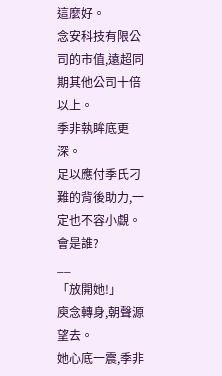這麼好。
念安科技有限公司的市值,遠超同期其他公司十倍以上。
季非執眸底更深。
足以應付季氏刁難的背後助力,一定也不容小覷。
會是誰?
__
「放開她!」
庾念轉身,朝聲源望去。
她心底一震,季非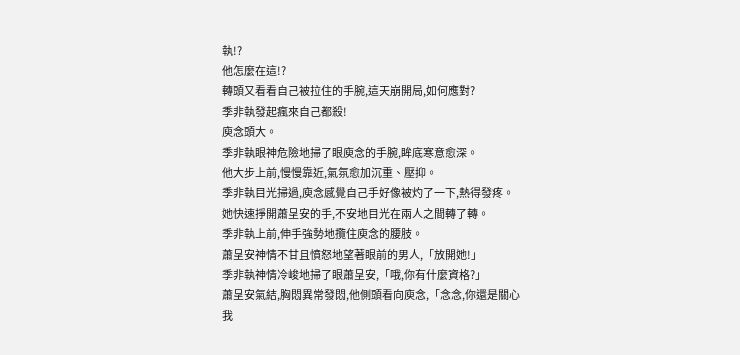執!?
他怎麼在這!?
轉頭又看看自己被拉住的手腕,這天崩開局,如何應對?
季非執發起瘋來自己都殺!
庾念頭大。
季非執眼神危險地掃了眼庾念的手腕,眸底寒意愈深。
他大步上前,慢慢靠近,氣氛愈加沉重、壓抑。
季非執目光掃過,庾念感覺自己手好像被灼了一下,熱得發疼。
她快速掙開蕭呈安的手,不安地目光在兩人之間轉了轉。
季非執上前,伸手強勢地攬住庾念的腰肢。
蕭呈安神情不甘且憤怒地望著眼前的男人,「放開她!」
季非執神情冷峻地掃了眼蕭呈安,「哦,你有什麼資格?」
蕭呈安氣結,胸悶異常發悶,他側頭看向庾念,「念念,你還是關心我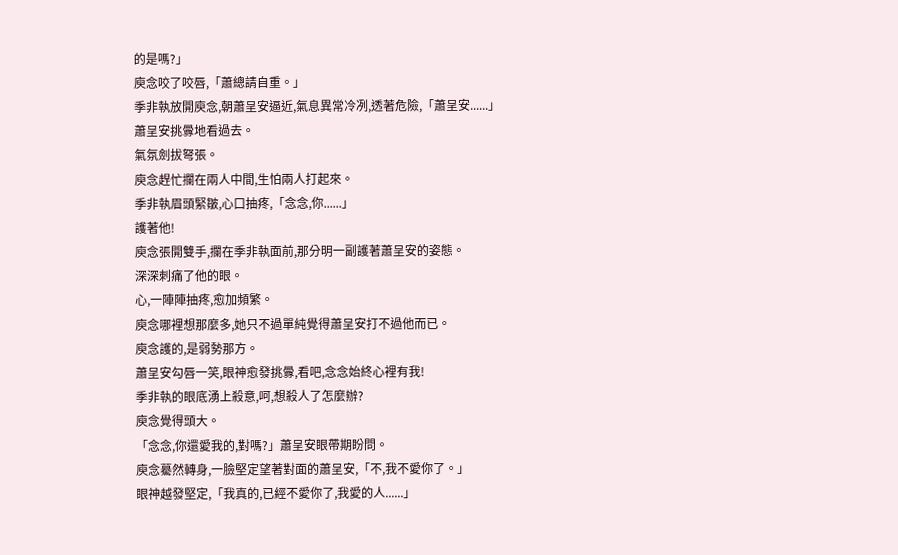的是嗎?」
庾念咬了咬唇,「蕭總請自重。」
季非執放開庾念,朝蕭呈安逼近,氣息異常冷冽,透著危險,「蕭呈安......」
蕭呈安挑釁地看過去。
氣氛劍拔弩張。
庾念趕忙攔在兩人中間,生怕兩人打起來。
季非執眉頭緊皺,心口抽疼,「念念,你......」
護著他!
庾念張開雙手,攔在季非執面前,那分明一副護著蕭呈安的姿態。
深深刺痛了他的眼。
心,一陣陣抽疼,愈加頻繁。
庾念哪裡想那麼多,她只不過單純覺得蕭呈安打不過他而已。
庾念護的,是弱勢那方。
蕭呈安勾唇一笑,眼神愈發挑釁,看吧,念念始終心裡有我!
季非執的眼底湧上殺意,呵,想殺人了怎麼辦?
庾念覺得頭大。
「念念,你還愛我的,對嗎?」蕭呈安眼帶期盼問。
庾念驀然轉身,一臉堅定望著對面的蕭呈安,「不,我不愛你了。」
眼神越發堅定,「我真的,已經不愛你了,我愛的人......」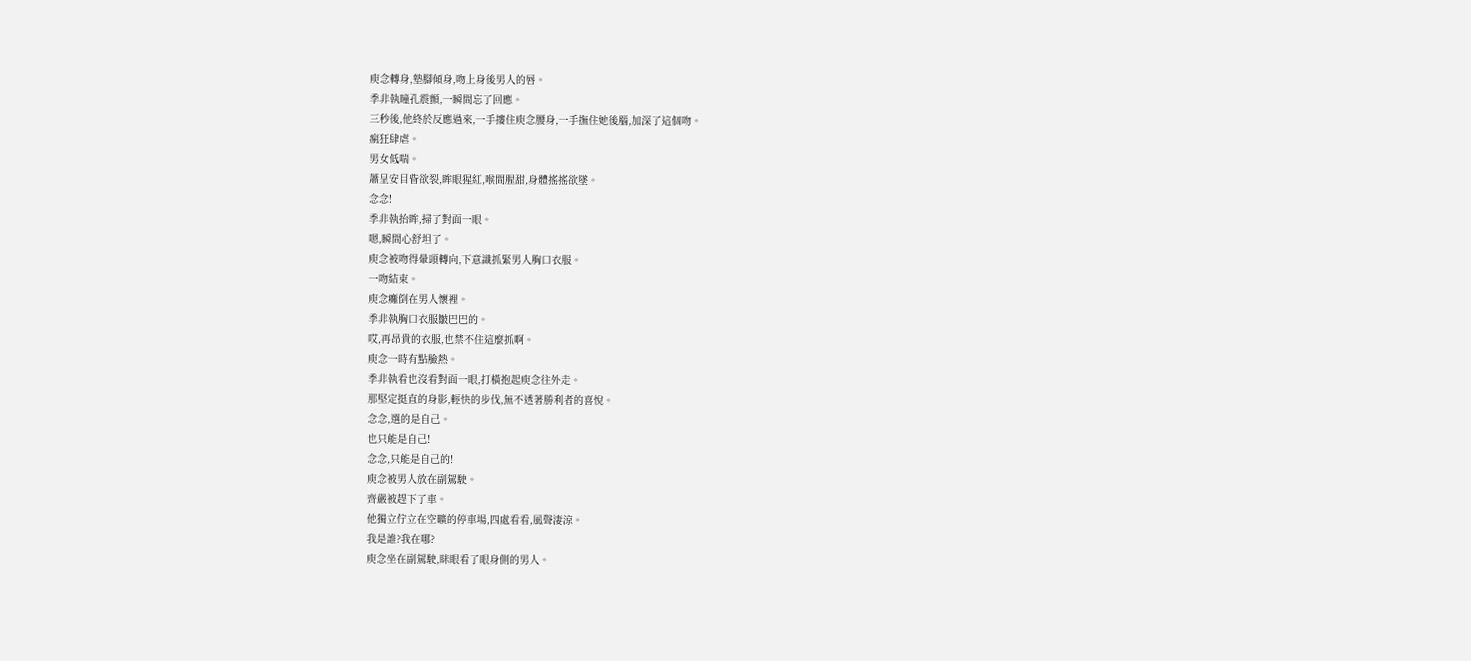庾念轉身,墊腳傾身,吻上身後男人的唇。
季非執瞳孔震顫,一瞬間忘了回應。
三秒後,他終於反應過來,一手摟住庾念腰身,一手撫住她後腦,加深了這個吻。
瘋狂肆虐。
男女低喘。
蕭呈安目眥欲裂,眸眼猩紅,喉間腥甜,身體搖搖欲墜。
念念!
季非執抬眸,掃了對面一眼。
嗯,瞬間心舒坦了。
庾念被吻得暈頭轉向,下意識抓緊男人胸口衣服。
一吻結束。
庾念癱倒在男人懷裡。
季非執胸口衣服皺巴巴的。
哎,再昂貴的衣服,也禁不住這麼抓啊。
庾念一時有點臉熱。
季非執看也沒看對面一眼,打橫抱起庾念往外走。
那堅定挺直的身影,輕快的步伐,無不透著勝利者的喜悅。
念念,選的是自己。
也只能是自己!
念念,只能是自己的!
庾念被男人放在副駕駛。
齊嚴被趕下了車。
他獨立佇立在空曠的停車場,四處看看,風聲淒涼。
我是誰?我在哪?
庾念坐在副駕駛,眯眼看了眼身側的男人。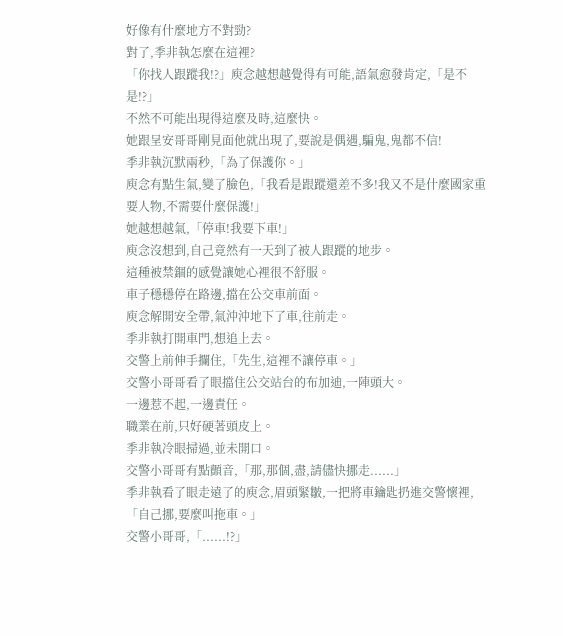好像有什麼地方不對勁?
對了,季非執怎麼在這裡?
「你找人跟蹤我!?」庾念越想越覺得有可能,語氣愈發肯定,「是不是!?」
不然不可能出現得這麼及時,這麼快。
她跟呈安哥哥剛見面他就出現了,要說是偶遇,騙鬼,鬼都不信!
季非執沉默兩秒,「為了保護你。」
庾念有點生氣,變了臉色,「我看是跟蹤還差不多!我又不是什麼國家重要人物,不需要什麼保護!」
她越想越氣,「停車!我要下車!」
庾念沒想到,自己竟然有一天到了被人跟蹤的地步。
這種被禁錮的感覺讓她心裡很不舒服。
車子穩穩停在路邊,擋在公交車前面。
庾念解開安全帶,氣沖沖地下了車,往前走。
季非執打開車門,想追上去。
交警上前伸手攔住,「先生,這裡不讓停車。」
交警小哥哥看了眼擋住公交站台的布加迪,一陣頭大。
一邊惹不起,一邊責任。
職業在前,只好硬著頭皮上。
季非執冷眼掃過,並未開口。
交警小哥哥有點顫音,「那,那個,盡,請儘快挪走......」
季非執看了眼走遠了的庾念,眉頭緊皺,一把將車鑰匙扔進交警懷裡,「自己挪,要麼叫拖車。」
交警小哥哥,「......!?」